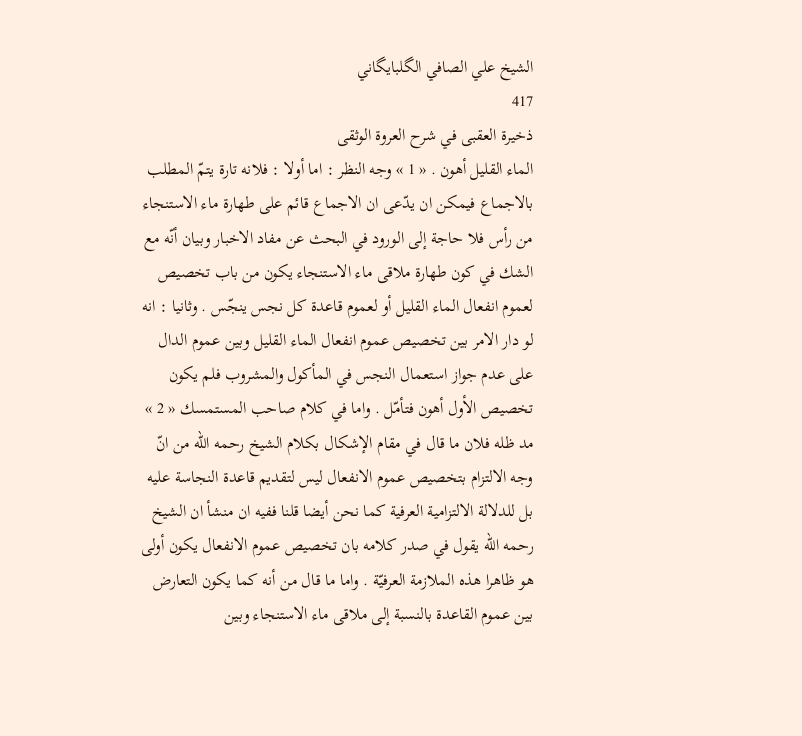الشيخ علي الصافي الگلبايگاني
417
ذخيرة العقبى في شرح العروة الوثقى
الماء القليل أهون . « 1 » وجه النظر : اما أولا : فلانه تارة يتمّ المطلب بالاجماع فيمكن ان يدّعى ان الاجماع قائم على طهارة ماء الاستنجاء من رأس فلا حاجة إلى الورود في البحث عن مفاد الاخبار وبيان أنّه مع الشك في كون طهارة ملاقى ماء الاستنجاء يكون من باب تخصيص لعموم انفعال الماء القليل أو لعموم قاعدة كل نجس ينجّس . وثانيا : انه لو دار الامر بين تخصيص عموم انفعال الماء القليل وبين عموم الدال على عدم جواز استعمال النجس في المأكول والمشروب فلم يكون تخصيص الأول أهون فتأمّل . واما في كلام صاحب المستمسك « 2 » مد ظله فلان ما قال في مقام الإشكال بكلام الشيخ رحمه اللّه من انّ وجه الالتزام بتخصيص عموم الانفعال ليس لتقديم قاعدة النجاسة عليه بل للدلالة الالتزامية العرفية كما نحن أيضا قلنا ففيه ان منشأ ان الشيخ رحمه اللّه يقول في صدر كلامه بان تخصيص عموم الانفعال يكون أولى هو ظاهرا هذه الملازمة العرفيّة . واما ما قال من أنه كما يكون التعارض بين عموم القاعدة بالنسبة إلى ملاقى ماء الاستنجاء وبين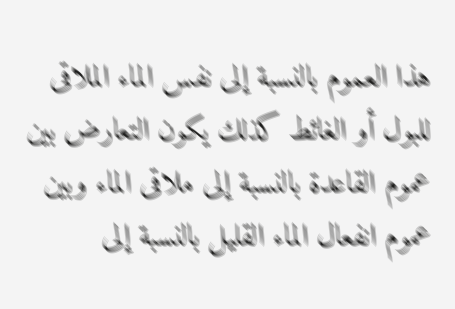هذا العموم بالنسبة إلى نفس الماء الملاقى للبول أو الغائط كذلك يكون التعارض بين عموم القاعدة بالنسبة إلى ملاقى الماء وبين عموم انفعال الماء القليل بالنسبة إلى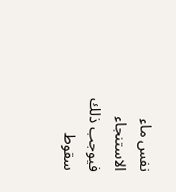نفس ماء الاستنجاء فيوجب ذلك سقوط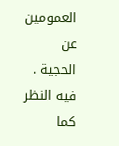العمومين عن الحجية . فيه النظر كما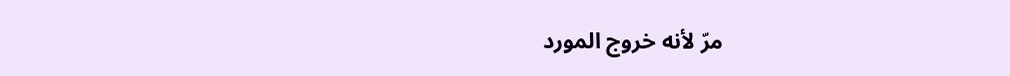مرّ لأنه خروج المورد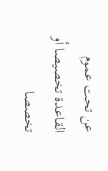عن تحت عموم القاعدة تخصيصا أو تخصصا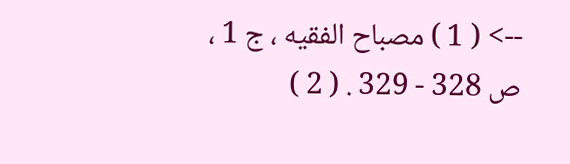--> ( 1 ) مصباح الفقيه ، ج 1 ، ص 328 - 329 . ( 2 )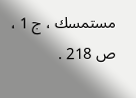مستمسك ، ج 1 ، ص 218 .